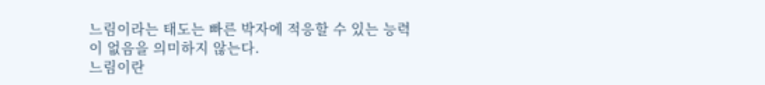느림이라는 태도는 빠른 박자에 적응할 수 있는 능력이 없음을 의미하지 않는다.
느림이란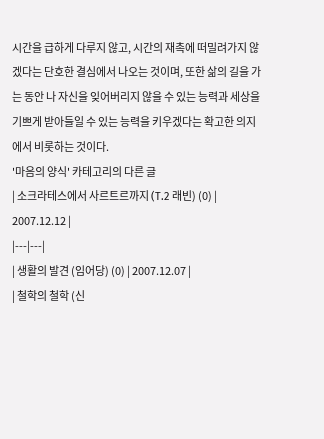시간을 급하게 다루지 않고, 시간의 재촉에 떠밀려가지 않겠다는 단호한 결심에서 나오는 것이며, 또한 삶의 길을 가는 동안 나 자신을 잊어버리지 않을 수 있는 능력과 세상을 기쁘게 받아들일 수 있는 능력을 키우겠다는 확고한 의지에서 비롯하는 것이다.
'마음의 양식' 카테고리의 다른 글
| 소크라테스에서 사르트르까지 (T.2 래빈) (0) | 2007.12.12 |
|---|---|
| 생활의 발견 (임어당) (0) | 2007.12.07 |
| 철학의 철학 (신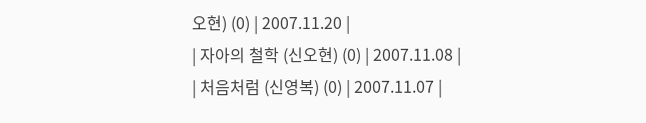오현) (0) | 2007.11.20 |
| 자아의 철학 (신오현) (0) | 2007.11.08 |
| 처음처럼 (신영복) (0) | 2007.11.07 |